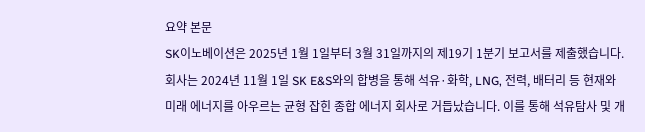요약 본문
SK이노베이션은 2025년 1월 1일부터 3월 31일까지의 제19기 1분기 보고서를 제출했습니다. 회사는 2024년 11월 1일 SK E&S와의 합병을 통해 석유·화학, LNG, 전력, 배터리 등 현재와 미래 에너지를 아우르는 균형 잡힌 종합 에너지 회사로 거듭났습니다. 이를 통해 석유탐사 및 개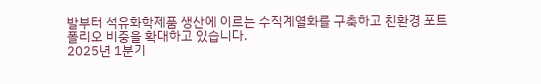발부터 석유화학제품 생산에 이르는 수직계열화를 구축하고 친환경 포트폴리오 비중을 확대하고 있습니다.
2025년 1분기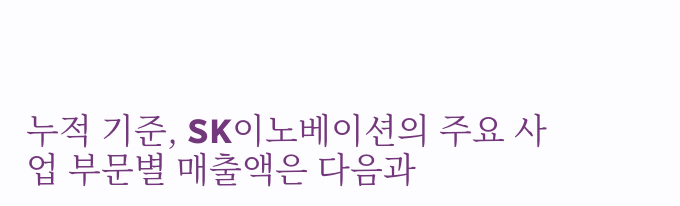누적 기준, SK이노베이션의 주요 사업 부문별 매출액은 다음과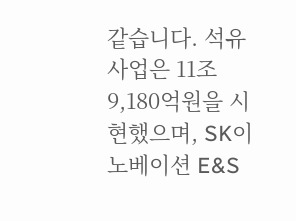같습니다. 석유사업은 11조 9,180억원을 시현했으며, SK이노베이션 E&S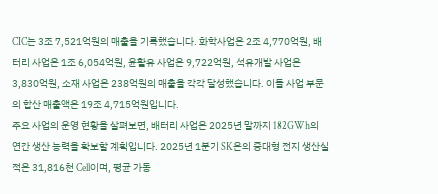CIC는 3조 7,521억원의 매출을 기록했습니다. 화학사업은 2조 4,770억원, 배터리 사업은 1조 6,054억원, 윤활유 사업은 9,722억원, 석유개발 사업은 3,830억원, 소재 사업은 238억원의 매출을 각각 달성했습니다. 이들 사업 부문의 합산 매출액은 19조 4,715억원입니다.
주요 사업의 운영 현황을 살펴보면, 배터리 사업은 2025년 말까지 182GWh의 연간 생산 능력을 확보할 계획입니다. 2025년 1분기 SK온의 중대형 전지 생산실적은 31,816천 Cell이며, 평균 가동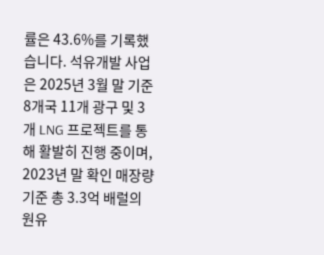률은 43.6%를 기록했습니다. 석유개발 사업은 2025년 3월 말 기준 8개국 11개 광구 및 3개 LNG 프로젝트를 통해 활발히 진행 중이며, 2023년 말 확인 매장량 기준 총 3.3억 배럴의 원유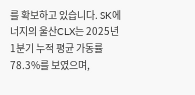를 확보하고 있습니다. SK에너지의 울산CLX는 2025년 1분기 누적 평균 가동률 78.3%를 보였으며,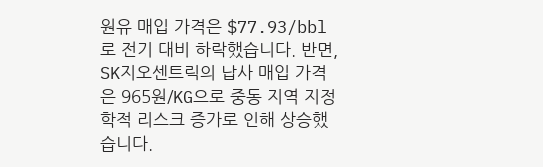원유 매입 가격은 $77.93/bbl로 전기 대비 하락했습니다. 반면, SK지오센트릭의 납사 매입 가격은 965원/KG으로 중동 지역 지정학적 리스크 증가로 인해 상승했습니다.